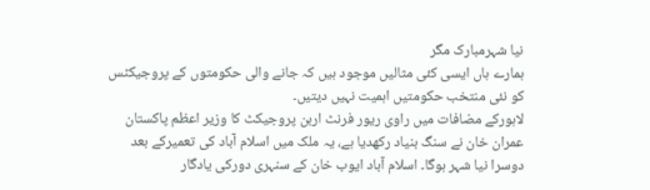نیا شہرمبارک مگر
ہمارے ہاں ایسی کئی مثالیں موجود ہیں کہ جانے والی حکومتوں کے پروجیکٹس کو نئی منتخب حکومتیں اہمیت نہیں دیتیں۔
لاہورکے مضافات میں راوی ریور فرنٹ اربن پروجیکٹ کا وزیر اعظم پاکستان عمران خان نے سنگ بنیاد رکھدیا ہے، یہ ملک میں اسلام آباد کی تعمیرکے بعد دوسرا نیا شہر ہوگا۔ اسلام آباد ایوب خان کے سنہری دورکی یادگار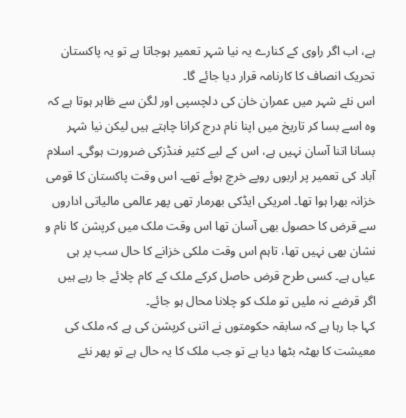ہے، اب اگر راوی کے کنارے یہ نیا شہر تعمیر ہوجاتا ہے تو یہ پاکستان تحریک انصاف کا کارنامہ قرار دیا جائے گا۔
اس نئے شہر میں عمران خان کی دلچسپی اور لگن سے ظاہر ہوتا ہے کہ وہ اسے بسا کر تاریخ میں اپنا نام درج کرانا چاہتے ہیں لیکن نیا شہر بسانا اتنا آسان نہیں ہے، اس کے لیے کثیر فنڈزکی ضرورت ہوگی۔ اسلام آباد کی تعمیر پر اربوں روپے خرچ ہوئے تھے۔ اس وقت پاکستان کا قومی خزانہ بھرا ہوا تھا۔ امریکی ایڈکی بھرمار تھی پھر عالمی مالیاتی اداروں سے قرض کا حصول بھی آسان تھا اس وقت ملک میں کرپشن کا نام و نشان بھی نہیں تھا، تاہم اس وقت ملکی خزانے کا حال سب پر ہی عیاں ہے۔ کسی طرح قرض حاصل کرکے ملک کے کام چلائے جا رہے ہیں اگر قرضے نہ ملیں تو ملک کو چلانا محال ہو جائے۔
کہا جا رہا ہے کہ سابقہ حکومتوں نے اتنی کرپشن کی ہے کہ ملک کی معیشت کا بھٹہ بٹھا دیا ہے تو جب ملک کا یہ حال ہے تو پھر نئے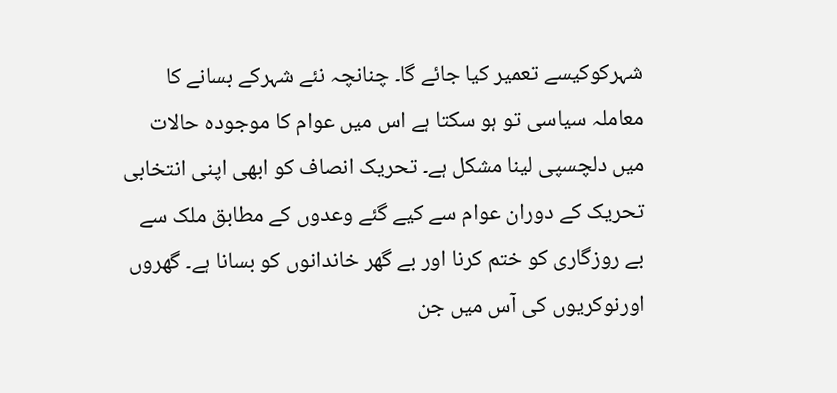شہرکوکیسے تعمیر کیا جائے گا۔ چنانچہ نئے شہرکے بسانے کا معاملہ سیاسی تو ہو سکتا ہے اس میں عوام کا موجودہ حالات میں دلچسپی لینا مشکل ہے۔ تحریک انصاف کو ابھی اپنی انتخابی تحریک کے دوران عوام سے کیے گئے وعدوں کے مطابق ملک سے بے روزگاری کو ختم کرنا اور بے گھر خاندانوں کو بسانا ہے۔ گھروں اورنوکریوں کی آس میں جن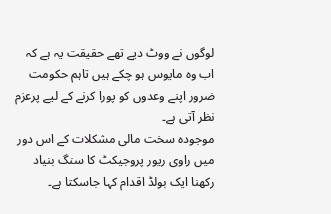لوگوں نے ووٹ دیے تھے حقیقت یہ ہے کہ اب وہ مایوس ہو چکے ہیں تاہم حکومت ضرور اپنے وعدوں کو پورا کرنے کے لیے پرعزم نظر آتی ہے۔
موجودہ سخت مالی مشکلات کے اس دور میں راوی ریور پروجیکٹ کا سنگ بنیاد رکھنا ایک بولڈ اقدام کہا جاسکتا ہے۔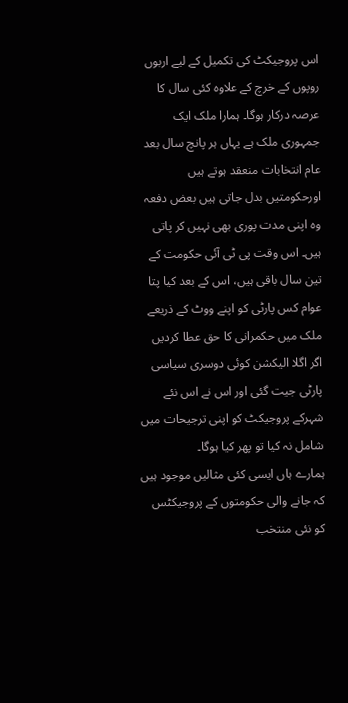اس پروجیکٹ کی تکمیل کے لیے اربوں روپوں کے خرچ کے علاوہ کئی سال کا عرصہ درکار ہوگا۔ ہمارا ملک ایک جمہوری ملک ہے یہاں ہر پانچ سال بعد عام انتخابات منعقد ہوتے ہیں اورحکومتیں بدل جاتی ہیں بعض دفعہ وہ اپنی مدت پوری بھی نہیں کر پاتی ہیں۔ اس وقت پی ٹی آئی حکومت کے تین سال باقی ہیں، اس کے بعد کیا پتا عوام کس پارٹی کو اپنے ووٹ کے ذریعے ملک میں حکمرانی کا حق عطا کردیں اگر اگلا الیکشن کوئی دوسری سیاسی پارٹی جیت گئی اور اس نے اس نئے شہرکے پروجیکٹ کو اپنی ترجیحات میں شامل نہ کیا تو پھر کیا ہوگا۔
ہمارے ہاں ایسی کئی مثالیں موجود ہیں کہ جانے والی حکومتوں کے پروجیکٹس کو نئی منتخب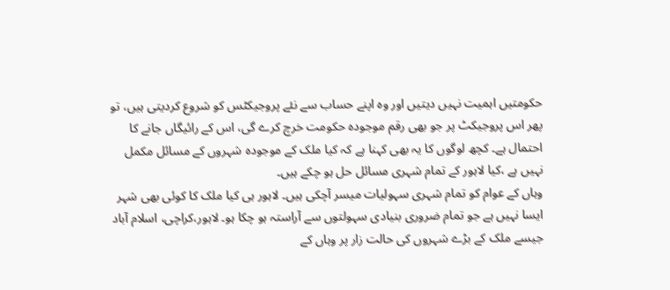حکومتیں اہمیت نہیں دیتیں اور وہ اپنے حساب سے نئے پروجیکٹس کو شروع کردیتی ہیں، تو پھر اس پروجیکٹ پر جو بھی رقم موجودہ حکومت خرچ کرے گی، اس کے رائیگاں جانے کا احتمال ہے۔ کچھ لوگوں کا یہ بھی کہنا ہے کہ کیا ملک کے موجودہ شہروں کے مسائل مکمل نہیں ہے ،کیا لاہور کے تمام شہری مسائل حل ہو چکے ہیں۔
وہاں کے عوام کو تمام شہری سہولیات میسر آچکی ہیں۔ لاہور ہی کیا ملک کا کوئی بھی شہر ایسا نہیں ہے جو تمام ضروری بنیادی سہولتوں سے آراستہ ہو چکا ہو۔ لاہور،کراچی، اسلام آباد جیسے ملک کے بڑے شہروں کی حالت زار پر وہاں کے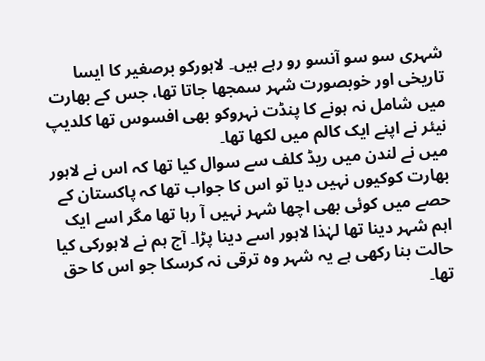شہری سو سو آنسو رو رہے ہیں۔ لاہورکو برصغیر کا ایسا تاریخی اور خوبصورت شہر سمجھا جاتا تھا، جس کے بھارت میں شامل نہ ہونے کا پنڈت نہروکو بھی افسوس تھا کلدیپ نیئر نے اپنے ایک کالم میں لکھا تھا۔
میں نے لندن میں ریڈ کلف سے سوال کیا تھا کہ اس نے لاہور بھارت کوکیوں نہیں دیا تو اس کا جواب تھا کہ پاکستان کے حصے میں کوئی بھی اچھا شہر نہیں آ رہا تھا مگر اسے ایک اہم شہر دینا تھا لہٰذا لاہور اسے دینا پڑا۔ آج ہم نے لاہورکی کیا حالت بنا رکھی ہے یہ شہر وہ ترقی نہ کرسکا جو اس کا حق تھا۔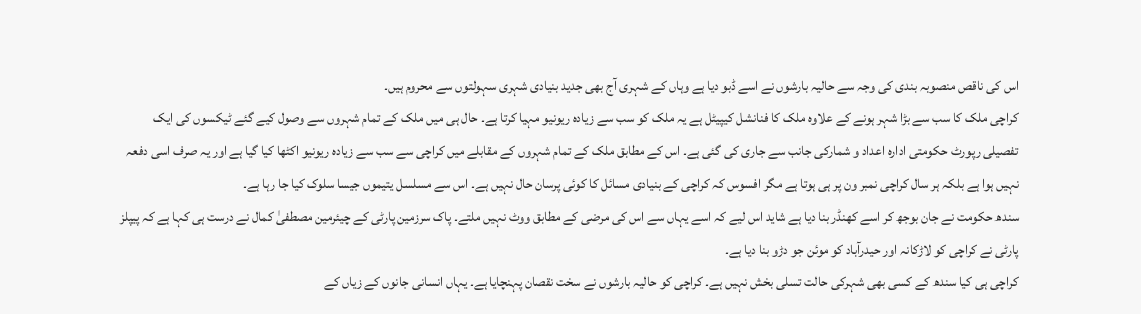اس کی ناقص منصوبہ بندی کی وجہ سے حالیہ بارشوں نے اسے ڈبو دیا ہے وہاں کے شہری آج بھی جدید بنیادی شہری سہولتوں سے محروم ہیں۔
کراچی ملک کا سب سے بڑا شہر ہونے کے علاوہ ملک کا فنانشل کیپیٹل ہے یہ ملک کو سب سے زیادہ ریونیو مہیا کرتا ہے۔ حال ہی میں ملک کے تمام شہروں سے وصول کیے گئے ٹیکسوں کی ایک تفصیلی رپورٹ حکومتی ادارہ اعداد و شمارکی جانب سے جاری کی گئی ہے۔ اس کے مطابق ملک کے تمام شہروں کے مقابلے میں کراچی سے سب سے زیادہ ریونیو اکٹھا کیا گیا ہے اور یہ صرف اسی دفعہ نہیں ہوا ہے بلکہ ہر سال کراچی نمبر ون پر ہی ہوتا ہے مگر افسوس کہ کراچی کے بنیادی مسائل کا کوئی پرسان حال نہیں ہے۔ اس سے مسلسل یتیموں جیسا سلوک کیا جا رہا ہے۔
سندھ حکومت نے جان بوجھ کر اسے کھنڈر بنا دیا ہے شاید اس لیے کہ اسے یہاں سے اس کی مرضی کے مطابق ووٹ نہیں ملتے۔ پاک سرزمین پارٹی کے چیئرمین مصطفیٰ کمال نے درست ہی کہا ہے کہ پیپلز پارٹی نے کراچی کو لاڑکانہ اور حیدرآباد کو موئن جو دڑو بنا دیا ہے۔
کراچی ہی کیا سندھ کے کسی بھی شہرکی حالت تسلی بخش نہیں ہے۔ کراچی کو حالیہ بارشوں نے سخت نقصان پہنچایا ہے۔ یہاں انسانی جانوں کے زیاں کے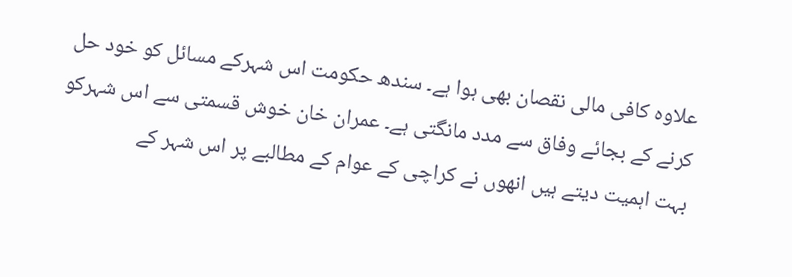علاوہ کافی مالی نقصان بھی ہوا ہے۔ سندھ حکومت اس شہرکے مسائل کو خود حل کرنے کے بجائے وفاق سے مدد مانگتی ہے۔ عمران خان خوش قسمتی سے اس شہرکو بہت اہمیت دیتے ہیں انھوں نے کراچی کے عوام کے مطالبے پر اس شہر کے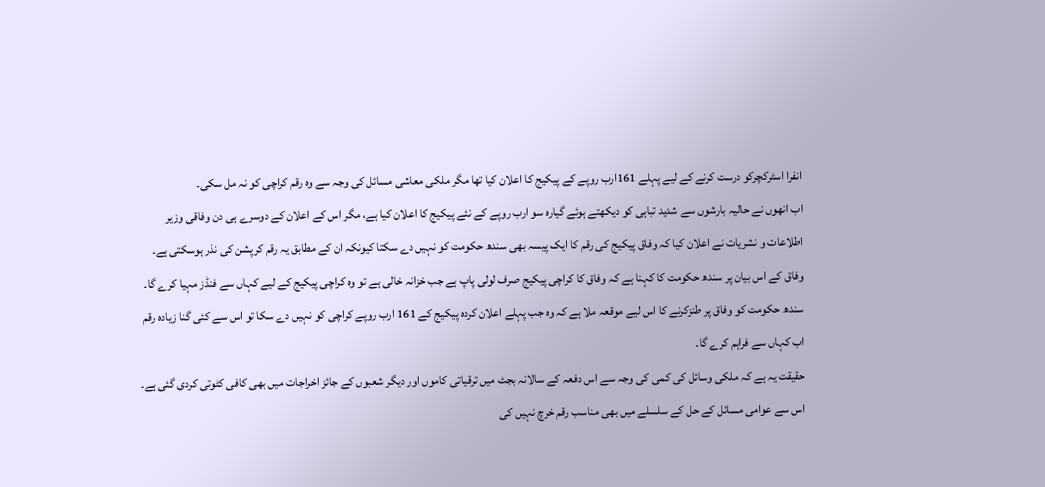انفرا اسٹرکچرکو درست کرنے کے لیے پہلے 161ارب روپے کے پیکیج کا اعلان کیا تھا مگر ملکی معاشی مسائل کی وجہ سے وہ رقم کراچی کو نہ مل سکی۔
اب انھوں نے حالیہ بارشوں سے شدید تباہی کو دیکھتے ہوئے گیارہ سو ارب روپے کے نئے پیکیج کا اعلان کیا ہے، مگر اس کے اعلان کے دوسرے ہی دن وفاقی وزیر اطلاعات و نشریات نے اعلان کیا کہ وفاق پیکیج کی رقم کا ایک پیسہ بھی سندھ حکومت کو نہیں دے سکتا کیونکہ ان کے مطابق یہ رقم کرپشن کی نذر ہوسکتی ہے۔ وفاق کے اس بیان پر سندھ حکومت کا کہنا ہے کہ وفاق کا کراچی پیکیج صرف لولی پاپ ہے جب خزانہ خالی ہے تو وہ کراچی پیکیج کے لیے کہاں سے فنڈز مہیا کرے گا۔ سندھ حکومت کو وفاق پر طنزکرنے کا اس لیے موقعہ ملا ہے کہ وہ جب پہلے اعلان کردہ پیکیج کے 161 ارب روپے کراچی کو نہیں دے سکا تو اس سے کئی گنا زیادہ رقم اب کہاں سے فراہم کرے گا۔
حقیقت یہ ہے کہ ملکی وسائل کی کمی کی وجہ سے اس دفعہ کے سالانہ بجٹ میں ترقیاتی کاموں اور دیگر شعبوں کے جائز اخراجات میں بھی کافی کٹوتی کردی گئی ہے۔ اس سے عوامی مسائل کے حل کے سلسلے میں بھی مناسب رقم خرچ نہیں کی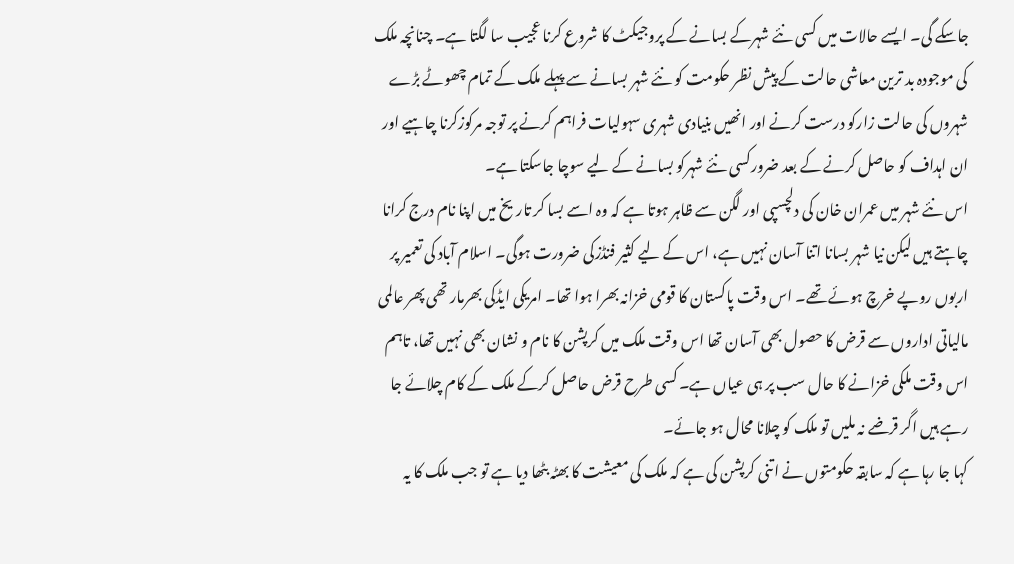جاسکے گی۔ ایسے حالات میں کسی نئے شہرکے بسانے کے پروجیکٹ کا شروع کرنا عجیب سا لگتا ہے۔ چنانچہ ملک کی موجودہ بد ترین معاشی حالت کے پیش نظر حکومت کو نئے شہر بسانے سے پہلے ملک کے تمام چھوٹے بڑے شہروں کی حالت زارکو درست کرنے اور انھیں بنیادی شہری سہولیات فراہم کرنے پر توجہ مرکوزکرنا چاہیے اور ان اہداف کو حاصل کرنے کے بعد ضرورکسی نئے شہرکو بسانے کے لیے سوچا جاسکتا ہے۔
اس نئے شہر میں عمران خان کی دلچسپی اور لگن سے ظاہر ہوتا ہے کہ وہ اسے بسا کر تاریخ میں اپنا نام درج کرانا چاہتے ہیں لیکن نیا شہر بسانا اتنا آسان نہیں ہے، اس کے لیے کثیر فنڈزکی ضرورت ہوگی۔ اسلام آباد کی تعمیر پر اربوں روپے خرچ ہوئے تھے۔ اس وقت پاکستان کا قومی خزانہ بھرا ہوا تھا۔ امریکی ایڈکی بھرمار تھی پھر عالمی مالیاتی اداروں سے قرض کا حصول بھی آسان تھا اس وقت ملک میں کرپشن کا نام و نشان بھی نہیں تھا، تاہم اس وقت ملکی خزانے کا حال سب پر ہی عیاں ہے۔ کسی طرح قرض حاصل کرکے ملک کے کام چلائے جا رہے ہیں اگر قرضے نہ ملیں تو ملک کو چلانا محال ہو جائے۔
کہا جا رہا ہے کہ سابقہ حکومتوں نے اتنی کرپشن کی ہے کہ ملک کی معیشت کا بھٹہ بٹھا دیا ہے تو جب ملک کا یہ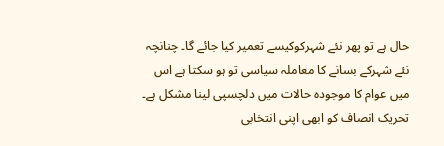حال ہے تو پھر نئے شہرکوکیسے تعمیر کیا جائے گا۔ چنانچہ نئے شہرکے بسانے کا معاملہ سیاسی تو ہو سکتا ہے اس میں عوام کا موجودہ حالات میں دلچسپی لینا مشکل ہے۔ تحریک انصاف کو ابھی اپنی انتخابی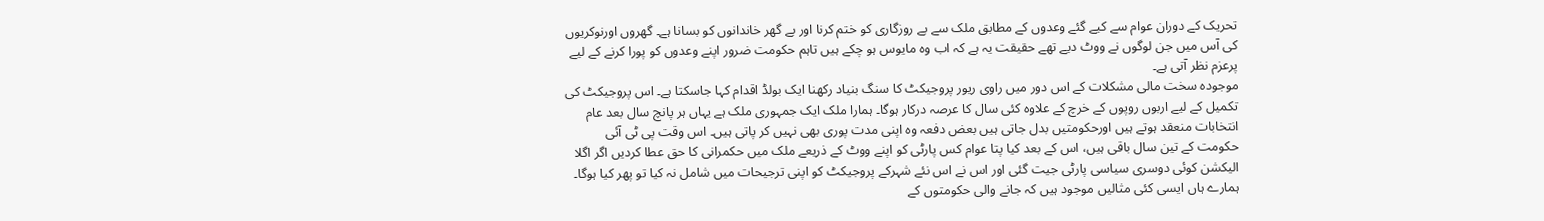تحریک کے دوران عوام سے کیے گئے وعدوں کے مطابق ملک سے بے روزگاری کو ختم کرنا اور بے گھر خاندانوں کو بسانا ہے۔ گھروں اورنوکریوں کی آس میں جن لوگوں نے ووٹ دیے تھے حقیقت یہ ہے کہ اب وہ مایوس ہو چکے ہیں تاہم حکومت ضرور اپنے وعدوں کو پورا کرنے کے لیے پرعزم نظر آتی ہے۔
موجودہ سخت مالی مشکلات کے اس دور میں راوی ریور پروجیکٹ کا سنگ بنیاد رکھنا ایک بولڈ اقدام کہا جاسکتا ہے۔ اس پروجیکٹ کی تکمیل کے لیے اربوں روپوں کے خرچ کے علاوہ کئی سال کا عرصہ درکار ہوگا۔ ہمارا ملک ایک جمہوری ملک ہے یہاں ہر پانچ سال بعد عام انتخابات منعقد ہوتے ہیں اورحکومتیں بدل جاتی ہیں بعض دفعہ وہ اپنی مدت پوری بھی نہیں کر پاتی ہیں۔ اس وقت پی ٹی آئی حکومت کے تین سال باقی ہیں، اس کے بعد کیا پتا عوام کس پارٹی کو اپنے ووٹ کے ذریعے ملک میں حکمرانی کا حق عطا کردیں اگر اگلا الیکشن کوئی دوسری سیاسی پارٹی جیت گئی اور اس نے اس نئے شہرکے پروجیکٹ کو اپنی ترجیحات میں شامل نہ کیا تو پھر کیا ہوگا۔
ہمارے ہاں ایسی کئی مثالیں موجود ہیں کہ جانے والی حکومتوں کے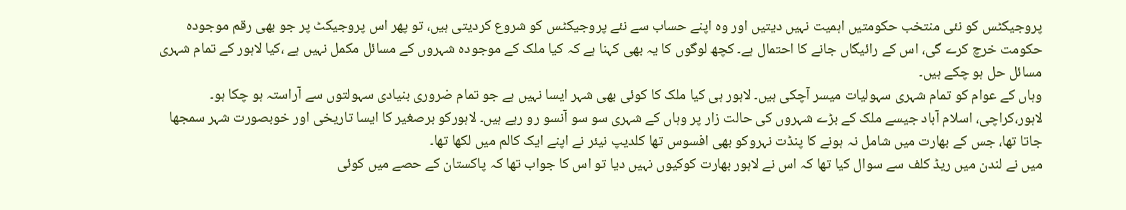پروجیکٹس کو نئی منتخب حکومتیں اہمیت نہیں دیتیں اور وہ اپنے حساب سے نئے پروجیکٹس کو شروع کردیتی ہیں، تو پھر اس پروجیکٹ پر جو بھی رقم موجودہ حکومت خرچ کرے گی، اس کے رائیگاں جانے کا احتمال ہے۔ کچھ لوگوں کا یہ بھی کہنا ہے کہ کیا ملک کے موجودہ شہروں کے مسائل مکمل نہیں ہے ،کیا لاہور کے تمام شہری مسائل حل ہو چکے ہیں۔
وہاں کے عوام کو تمام شہری سہولیات میسر آچکی ہیں۔ لاہور ہی کیا ملک کا کوئی بھی شہر ایسا نہیں ہے جو تمام ضروری بنیادی سہولتوں سے آراستہ ہو چکا ہو۔ لاہور،کراچی، اسلام آباد جیسے ملک کے بڑے شہروں کی حالت زار پر وہاں کے شہری سو سو آنسو رو رہے ہیں۔ لاہورکو برصغیر کا ایسا تاریخی اور خوبصورت شہر سمجھا جاتا تھا، جس کے بھارت میں شامل نہ ہونے کا پنڈت نہروکو بھی افسوس تھا کلدیپ نیئر نے اپنے ایک کالم میں لکھا تھا۔
میں نے لندن میں ریڈ کلف سے سوال کیا تھا کہ اس نے لاہور بھارت کوکیوں نہیں دیا تو اس کا جواب تھا کہ پاکستان کے حصے میں کوئی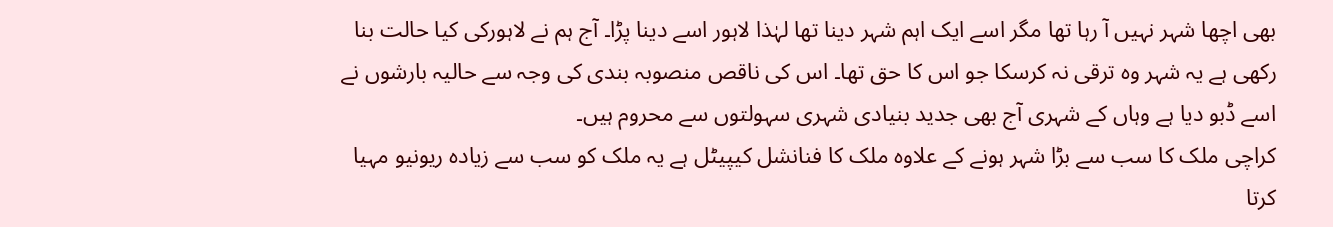بھی اچھا شہر نہیں آ رہا تھا مگر اسے ایک اہم شہر دینا تھا لہٰذا لاہور اسے دینا پڑا۔ آج ہم نے لاہورکی کیا حالت بنا رکھی ہے یہ شہر وہ ترقی نہ کرسکا جو اس کا حق تھا۔ اس کی ناقص منصوبہ بندی کی وجہ سے حالیہ بارشوں نے اسے ڈبو دیا ہے وہاں کے شہری آج بھی جدید بنیادی شہری سہولتوں سے محروم ہیں۔
کراچی ملک کا سب سے بڑا شہر ہونے کے علاوہ ملک کا فنانشل کیپیٹل ہے یہ ملک کو سب سے زیادہ ریونیو مہیا کرتا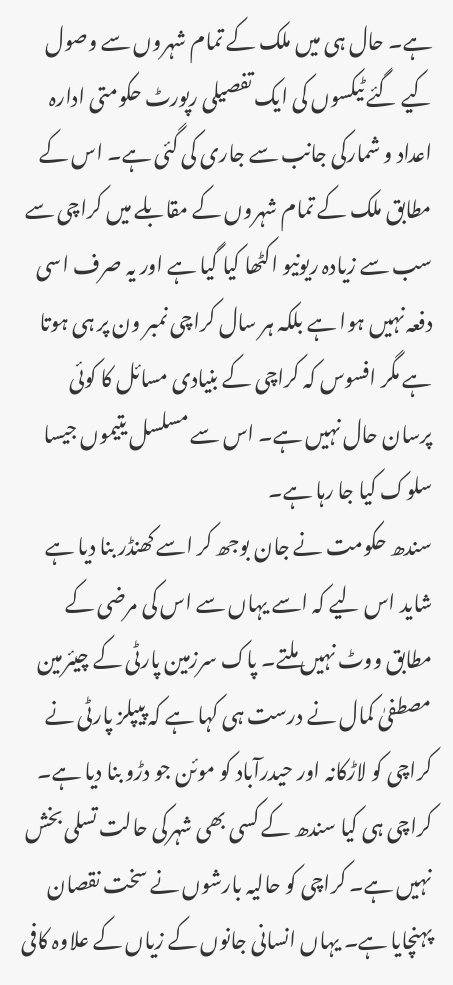ہے۔ حال ہی میں ملک کے تمام شہروں سے وصول کیے گئے ٹیکسوں کی ایک تفصیلی رپورٹ حکومتی ادارہ اعداد و شمارکی جانب سے جاری کی گئی ہے۔ اس کے مطابق ملک کے تمام شہروں کے مقابلے میں کراچی سے سب سے زیادہ ریونیو اکٹھا کیا گیا ہے اور یہ صرف اسی دفعہ نہیں ہوا ہے بلکہ ہر سال کراچی نمبر ون پر ہی ہوتا ہے مگر افسوس کہ کراچی کے بنیادی مسائل کا کوئی پرسان حال نہیں ہے۔ اس سے مسلسل یتیموں جیسا سلوک کیا جا رہا ہے۔
سندھ حکومت نے جان بوجھ کر اسے کھنڈر بنا دیا ہے شاید اس لیے کہ اسے یہاں سے اس کی مرضی کے مطابق ووٹ نہیں ملتے۔ پاک سرزمین پارٹی کے چیئرمین مصطفیٰ کمال نے درست ہی کہا ہے کہ پیپلز پارٹی نے کراچی کو لاڑکانہ اور حیدرآباد کو موئن جو دڑو بنا دیا ہے۔
کراچی ہی کیا سندھ کے کسی بھی شہرکی حالت تسلی بخش نہیں ہے۔ کراچی کو حالیہ بارشوں نے سخت نقصان پہنچایا ہے۔ یہاں انسانی جانوں کے زیاں کے علاوہ کافی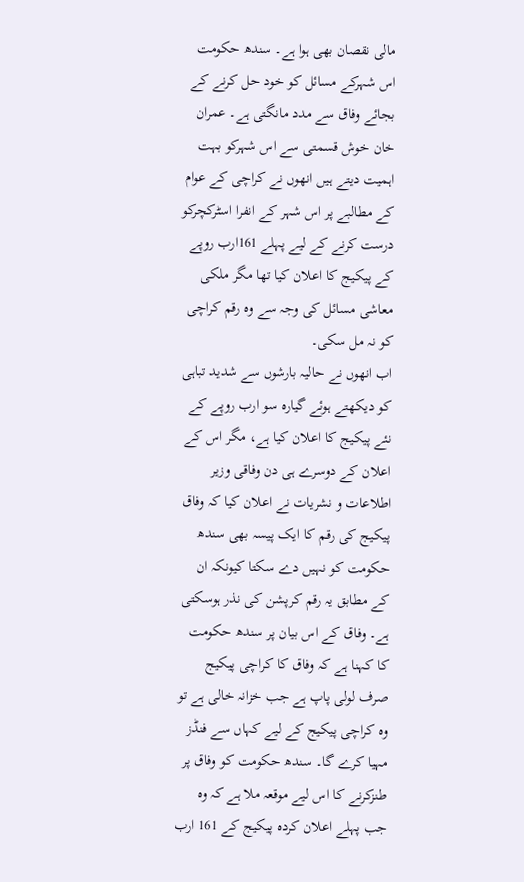مالی نقصان بھی ہوا ہے۔ سندھ حکومت اس شہرکے مسائل کو خود حل کرنے کے بجائے وفاق سے مدد مانگتی ہے۔ عمران خان خوش قسمتی سے اس شہرکو بہت اہمیت دیتے ہیں انھوں نے کراچی کے عوام کے مطالبے پر اس شہر کے انفرا اسٹرکچرکو درست کرنے کے لیے پہلے 161ارب روپے کے پیکیج کا اعلان کیا تھا مگر ملکی معاشی مسائل کی وجہ سے وہ رقم کراچی کو نہ مل سکی۔
اب انھوں نے حالیہ بارشوں سے شدید تباہی کو دیکھتے ہوئے گیارہ سو ارب روپے کے نئے پیکیج کا اعلان کیا ہے، مگر اس کے اعلان کے دوسرے ہی دن وفاقی وزیر اطلاعات و نشریات نے اعلان کیا کہ وفاق پیکیج کی رقم کا ایک پیسہ بھی سندھ حکومت کو نہیں دے سکتا کیونکہ ان کے مطابق یہ رقم کرپشن کی نذر ہوسکتی ہے۔ وفاق کے اس بیان پر سندھ حکومت کا کہنا ہے کہ وفاق کا کراچی پیکیج صرف لولی پاپ ہے جب خزانہ خالی ہے تو وہ کراچی پیکیج کے لیے کہاں سے فنڈز مہیا کرے گا۔ سندھ حکومت کو وفاق پر طنزکرنے کا اس لیے موقعہ ملا ہے کہ وہ جب پہلے اعلان کردہ پیکیج کے 161 ارب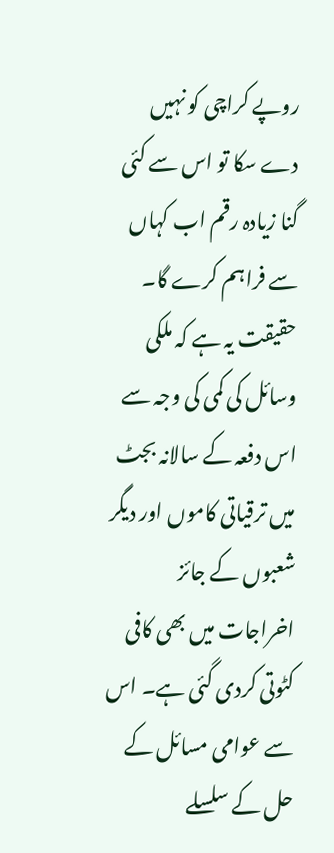روپے کراچی کو نہیں دے سکا تو اس سے کئی گنا زیادہ رقم اب کہاں سے فراہم کرے گا۔
حقیقت یہ ہے کہ ملکی وسائل کی کمی کی وجہ سے اس دفعہ کے سالانہ بجٹ میں ترقیاتی کاموں اور دیگر شعبوں کے جائز اخراجات میں بھی کافی کٹوتی کردی گئی ہے۔ اس سے عوامی مسائل کے حل کے سلسلے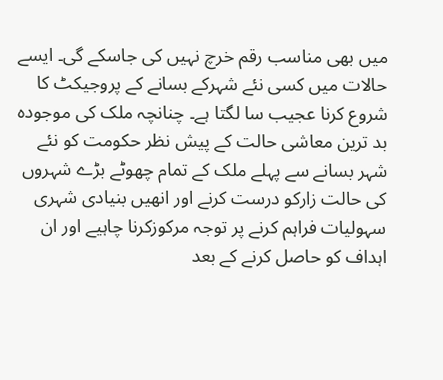میں بھی مناسب رقم خرچ نہیں کی جاسکے گی۔ ایسے حالات میں کسی نئے شہرکے بسانے کے پروجیکٹ کا شروع کرنا عجیب سا لگتا ہے۔ چنانچہ ملک کی موجودہ بد ترین معاشی حالت کے پیش نظر حکومت کو نئے شہر بسانے سے پہلے ملک کے تمام چھوٹے بڑے شہروں کی حالت زارکو درست کرنے اور انھیں بنیادی شہری سہولیات فراہم کرنے پر توجہ مرکوزکرنا چاہیے اور ان اہداف کو حاصل کرنے کے بعد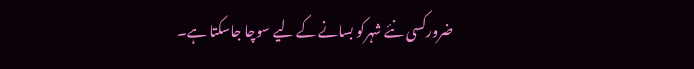ضرورکسی نئے شہرکو بسانے کے لیے سوچا جاسکتا ہے۔